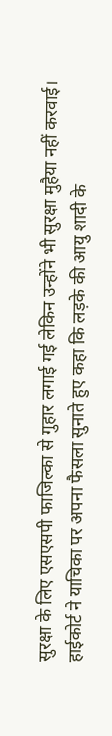सुरक्षा के लिए एसएसपी फाजिल्का से गुहार लगाई गई लेकिन उन्होंने भी सुरक्षा मुहैया नहीं करवाई। हाईकोर्ट ने याचिका पर अपना फैसला सुनाते हुए कहा कि लड़के की आयु शादी के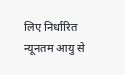लिए निर्धारित न्यूनतम आयु से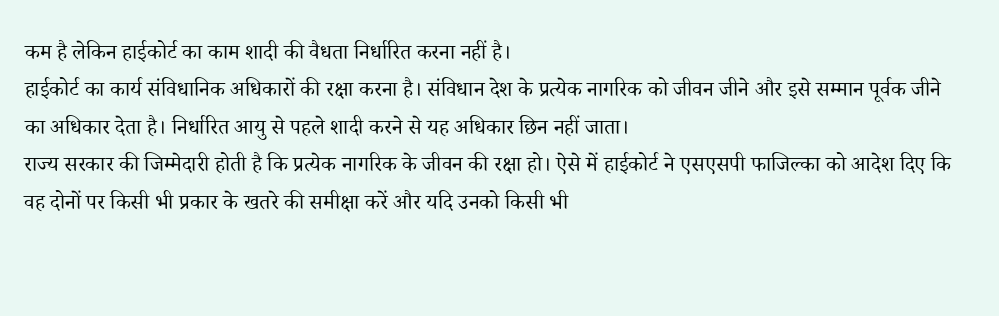कम है लेकिन हाईकोर्ट का काम शादी की वैधता निर्धारित करना नहीं है।
हाईकोर्ट का कार्य संविधानिक अधिकारों की रक्षा करना है। संविधान देश के प्रत्येक नागरिक को जीवन जीने और इसे सम्मान पूर्वक जीने का अधिकार देता है। निर्धारित आयु से पहले शादी करने से यह अधिकार छिन नहीं जाता।
राज्य सरकार की जिम्मेदारी होती है कि प्रत्येक नागरिक के जीवन की रक्षा हो। ऐसे में हाईकोर्ट ने एसएसपी फाजिल्का को आदेश दिए कि वह दोनों पर किसी भी प्रकार के खतरे की समीक्षा करें और यदि उनको किसी भी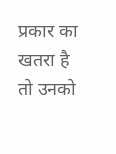प्रकार का खतरा है तो उनको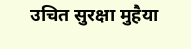उचित सुरक्षा मुहैया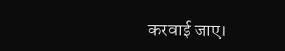करवाई जाए।